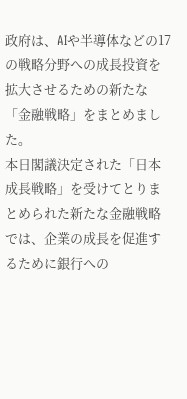政府は、AIや半導体などの17の戦略分野への成長投資を拡大させるための新たな「金融戦略」をまとめました。
本日閣議決定された「日本成長戦略」を受けてとりまとめられた新たな金融戦略では、企業の成長を促進するために銀行への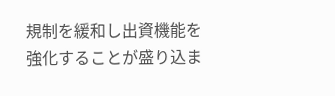規制を緩和し出資機能を強化することが盛り込ま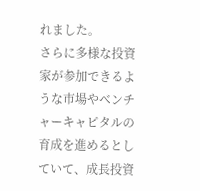れました。
さらに多様な投資家が参加できるような市場やベンチャーキャピタルの育成を進めるとしていて、成長投資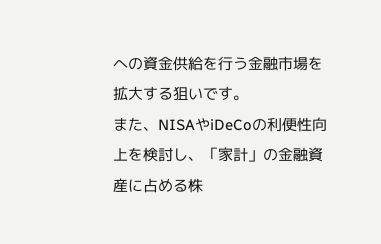への資金供給を行う金融市場を拡大する狙いです。
また、NISAやiDeCoの利便性向上を検討し、「家計」の金融資産に占める株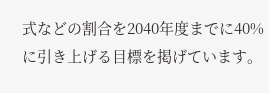式などの割合を2040年度までに40%に引き上げる目標を掲げています。